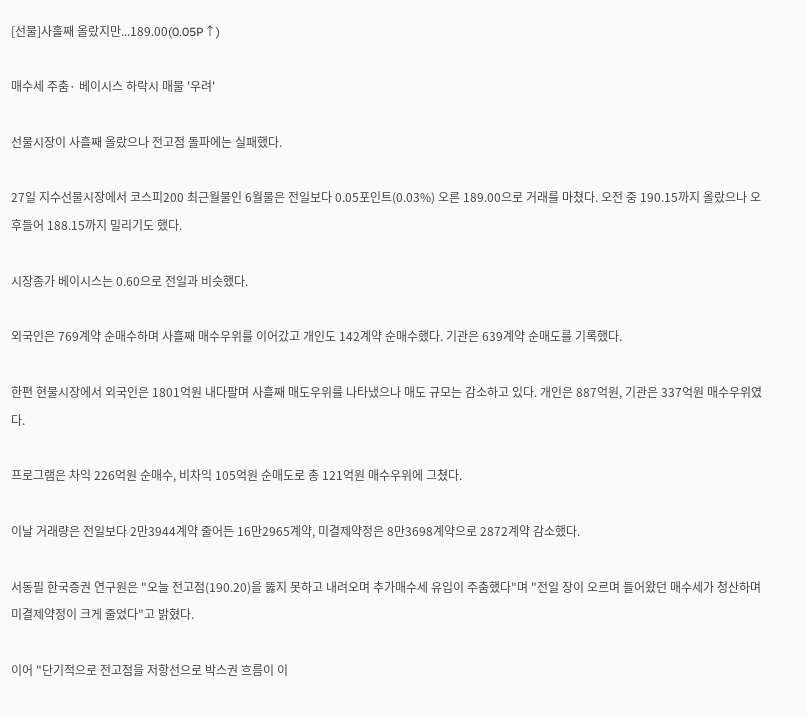[선물]사흘째 올랐지만...189.00(0.05P↑)

매수세 주춤· 베이시스 하락시 매물 '우려'

선물시장이 사흘째 올랐으나 전고점 돌파에는 실패했다.

27일 지수선물시장에서 코스피200 최근월물인 6월물은 전일보다 0.05포인트(0.03%) 오른 189.00으로 거래를 마쳤다. 오전 중 190.15까지 올랐으나 오후들어 188.15까지 밀리기도 했다.

시장종가 베이시스는 0.60으로 전일과 비슷했다.

외국인은 769계약 순매수하며 사흘째 매수우위를 이어갔고 개인도 142계약 순매수했다. 기관은 639계약 순매도를 기록했다.

한편 현물시장에서 외국인은 1801억원 내다팔며 사흘째 매도우위를 나타냈으나 매도 규모는 감소하고 있다. 개인은 887억원, 기관은 337억원 매수우위였다.

프로그램은 차익 226억원 순매수, 비차익 105억원 순매도로 총 121억원 매수우위에 그쳤다.

이날 거래량은 전일보다 2만3944계약 줄어든 16만2965계약, 미결제약정은 8만3698계약으로 2872계약 감소했다.

서동필 한국증권 연구원은 "오늘 전고점(190.20)을 뚫지 못하고 내려오며 추가매수세 유입이 주춤했다"며 "전일 장이 오르며 들어왔던 매수세가 청산하며 미결제약정이 크게 줄었다"고 밝혔다.

이어 "단기적으로 전고점을 저항선으로 박스권 흐름이 이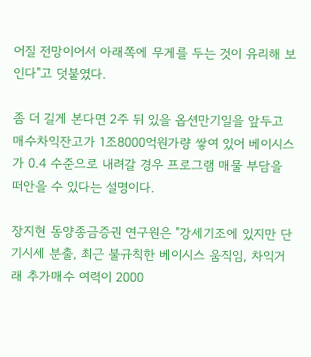어질 전망이어서 아래쪽에 무게를 두는 것이 유리해 보인다"고 덧붙였다.

좀 더 길게 본다면 2주 뒤 있을 옵션만기일을 앞두고 매수차익잔고가 1조8000억원가량 쌓여 있어 베이시스가 0.4 수준으로 내려갈 경우 프로그램 매물 부담을 떠안을 수 있다는 설명이다.

장지현 동양종금증권 연구원은 "강세기조에 있지만 단기시세 분출, 최근 불규칙한 베이시스 움직임, 차익거래 추가매수 여력이 2000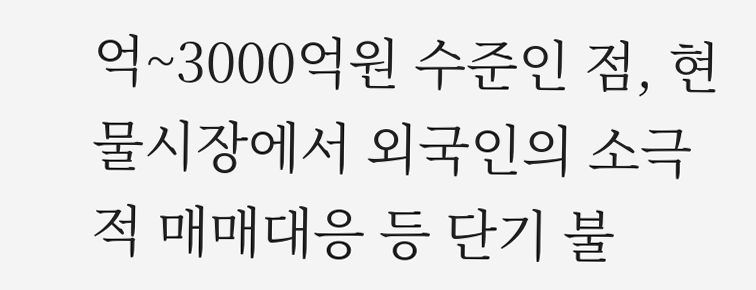억~3000억원 수준인 점, 현물시장에서 외국인의 소극적 매매대응 등 단기 불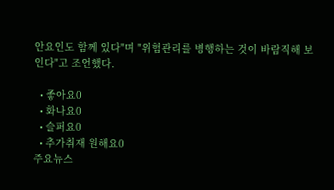안요인도 함께 있다"며 "위험관리를 병행하는 것이 바람직해 보인다"고 조언했다.

  • 좋아요0
  • 화나요0
  • 슬퍼요0
  • 추가취재 원해요0
주요뉴스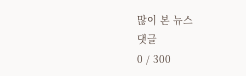많이 본 뉴스
댓글
0 / 300